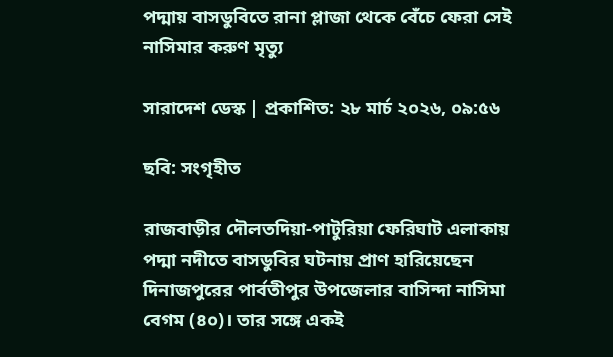পদ্মায় বাসডুবিতে রানা প্লাজা থেকে বেঁচে ফেরা সেই নাসিমার করুণ মৃত্যু

সারাদেশ ডেস্ক | প্রকাশিত: ২৮ মার্চ ২০২৬, ০৯:৫৬

ছবি: সংগৃহীত

রাজবাড়ীর দৌলতদিয়া-পাটুরিয়া ফেরিঘাট এলাকায় পদ্মা নদীতে বাসডুবির ঘটনায় প্রাণ হারিয়েছেন দিনাজপুরের পার্বতীপুর উপজেলার বাসিন্দা নাসিমা বেগম (৪০)। তার সঙ্গে একই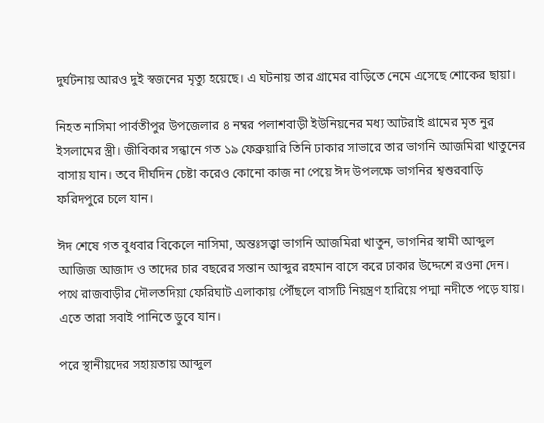দুর্ঘটনায় আরও দুই স্বজনের মৃত্যু হয়েছে। এ ঘটনায় তার গ্রামের বাড়িতে নেমে এসেছে শোকের ছায়া।

নিহত নাসিমা পার্বতীপুর উপজেলার ৪ নম্বর পলাশবাড়ী ইউনিয়নের মধ্য আটরাই গ্রামের মৃত নুর ইসলামের স্ত্রী। জীবিকার সন্ধানে গত ১৯ ফেব্রুয়ারি তিনি ঢাকার সাভারে তার ভাগনি আজমিরা খাতুনের বাসায় যান। তবে দীর্ঘদিন চেষ্টা করেও কোনো কাজ না পেয়ে ঈদ উপলক্ষে ভাগনির শ্বশুরবাড়ি ফরিদপুরে চলে যান।

ঈদ শেষে গত বুধবার বিকেলে নাসিমা, অন্তঃসত্ত্বা ভাগনি আজমিরা খাতুন, ভাগনির স্বামী আব্দুল আজিজ আজাদ ও তাদের চার বছরের সন্তান আব্দুর রহমান বাসে করে ঢাকার উদ্দেশে রওনা দেন। পথে রাজবাড়ীর দৌলতদিয়া ফেরিঘাট এলাকায় পৌঁছলে বাসটি নিয়ন্ত্রণ হারিয়ে পদ্মা নদীতে পড়ে যায়। এতে তারা সবাই পানিতে ডুবে যান।

পরে স্থানীয়দের সহায়তায় আব্দুল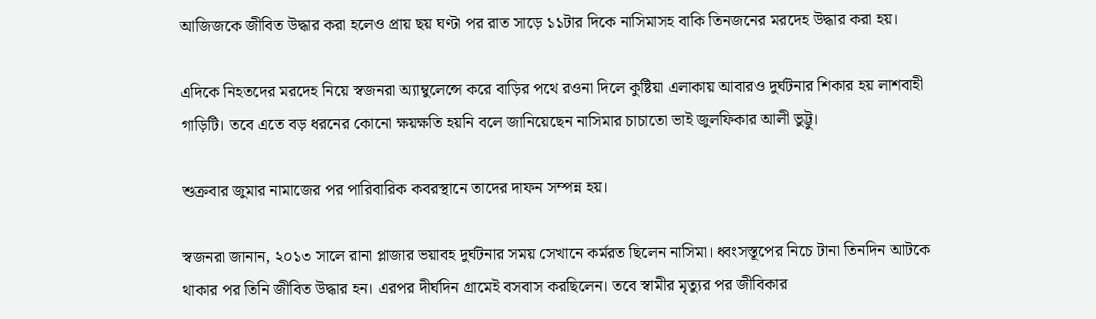আজিজকে জীবিত উদ্ধার করা হলেও প্রায় ছয় ঘণ্টা পর রাত সাড়ে ১১টার দিকে নাসিমাসহ বাকি তিনজনের মরদেহ উদ্ধার করা হয়।

এদিকে নিহতদের মরদেহ নিয়ে স্বজনরা অ্যাম্বুলেন্সে করে বাড়ির পথে রওনা দিলে কুষ্টিয়া এলাকায় আবারও দুর্ঘটনার শিকার হয় লাশবাহী গাড়িটি। তবে এতে বড় ধরনের কোনো ক্ষয়ক্ষতি হয়নি বলে জানিয়েছেন নাসিমার চাচাতো ভাই জুলফিকার আলী ভুট্টু।

শুক্রবার জুমার নামাজের পর পারিবারিক কবরস্থানে তাদের দাফন সম্পন্ন হয়।

স্বজনরা জানান, ২০১৩ সালে রানা প্লাজার ভয়াবহ দুর্ঘটনার সময় সেখানে কর্মরত ছিলেন নাসিমা। ধ্বংসস্তূপের নিচে টানা তিনদিন আটকে থাকার পর তিনি জীবিত উদ্ধার হন। এরপর দীর্ঘদিন গ্রামেই বসবাস করছিলেন। তবে স্বামীর মৃত্যুর পর জীবিকার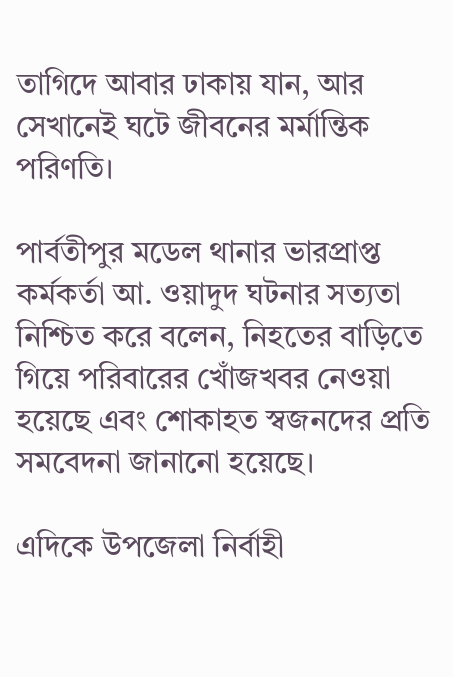তাগিদে আবার ঢাকায় যান, আর সেখানেই ঘটে জীবনের মর্মান্তিক পরিণতি।

পার্বতীপুর মডেল থানার ভারপ্রাপ্ত কর্মকর্তা আ. ওয়াদুদ ঘটনার সত্যতা নিশ্চিত করে বলেন, নিহতের বাড়িতে গিয়ে পরিবারের খোঁজখবর নেওয়া হয়েছে এবং শোকাহত স্বজনদের প্রতি সমবেদনা জানানো হয়েছে।

এদিকে উপজেলা নির্বাহী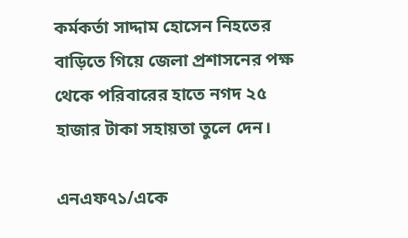কর্মকর্তা সাদ্দাম হোসেন নিহতের বাড়িতে গিয়ে জেলা প্রশাসনের পক্ষ থেকে পরিবারের হাতে নগদ ২৫ হাজার টাকা সহায়তা তুলে দেন।

এনএফ৭১/একে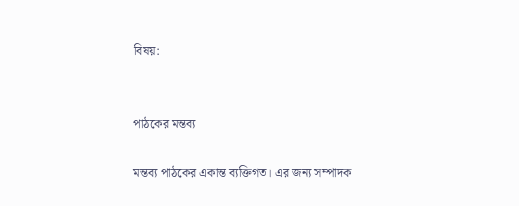বিষয়:


পাঠকের মন্তব্য

মন্তব্য পাঠকের একান্ত ব্যক্তিগত। এর জন্য সম্পাদক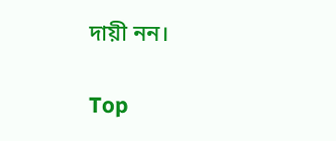দায়ী নন।

Top